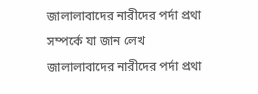জালালাবাদের নারীদের পর্দা প্রথা সম্পর্কে যা জান লেখ
জালালাবাদের নারীদের পর্দা প্রথা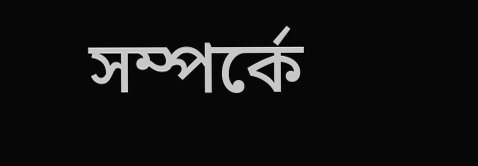সম্পর্কে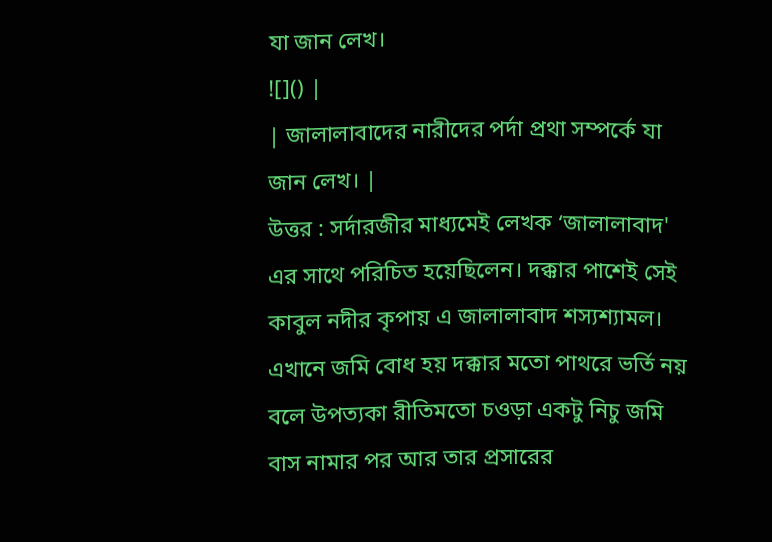যা জান লেখ।
![]() |
| জালালাবাদের নারীদের পর্দা প্রথা সম্পর্কে যা জান লেখ। |
উত্তর : সর্দারজীর মাধ্যমেই লেখক ‘জালালাবাদ' এর সাথে পরিচিত হয়েছিলেন। দক্কার পাশেই সেই কাবুল নদীর কৃপায় এ জালালাবাদ শস্যশ্যামল।
এখানে জমি বোধ হয় দক্কার মতো পাথরে ভর্তি নয় বলে উপত্যকা রীতিমতো চওড়া একটু নিচু জমি বাস নামার পর আর তার প্রসারের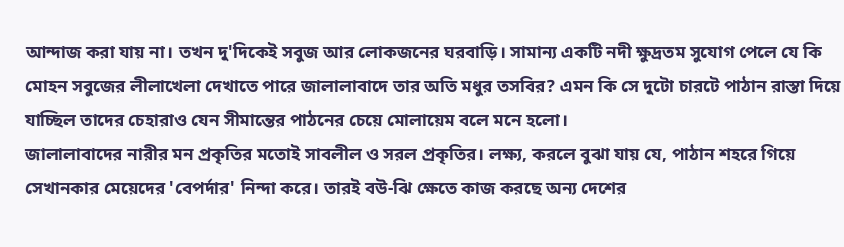আন্দাজ করা যায় না। তখন দু'দিকেই সবুজ আর লোকজনের ঘরবাড়ি। সামান্য একটি নদী ক্ষুদ্রতম সুযোগ পেলে যে কি মোহন সবুজের লীলাখেলা দেখাতে পারে জালালাবাদে তার অতি মধুর তসবির? এমন কি সে দুটো চারটে পাঠান রাস্তা দিয়ে যাচ্ছিল তাদের চেহারাও যেন সীমান্তের পাঠনের চেয়ে মোলায়েম বলে মনে হলো।
জালালাবাদের নারীর মন প্রকৃতির মতোই সাবলীল ও সরল প্রকৃতির। লক্ষ্য, করলে বুঝা যায় যে, পাঠান শহরে গিয়ে সেখানকার মেয়েদের 'বেপর্দার' নিন্দা করে। তারই বউ-ঝি ক্ষেতে কাজ করছে অন্য দেশের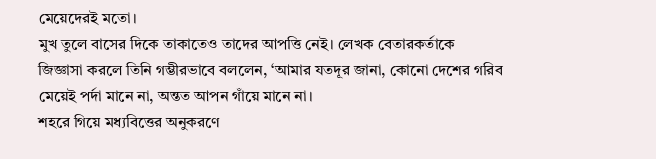মেয়েদেরই মতো।
মুখ তুলে বাসের দিকে তাকাতেও তাদের আপত্তি নেই। লেখক বেতারকর্তাকে জিজ্ঞাসা করলে তিনি গম্ভীরভাবে বললেন, ‘আমার যতদূর জানা, কোনো দেশের গরিব মেয়েই পর্দা মানে না, অন্তত আপন গাঁয়ে মানে না।
শহরে গিয়ে মধ্যবিত্তের অনুকরণে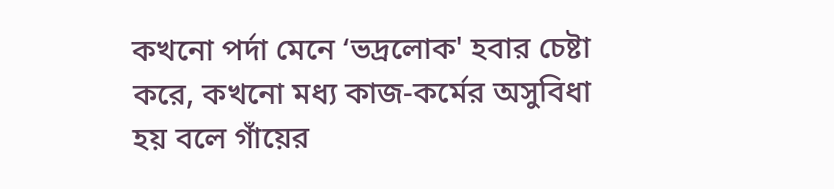কখনো পর্দা মেনে ‘ভদ্রলোক' হবার চেষ্টা করে, কখনো মধ্য কাজ-কর্মের অসুবিধা হয় বলে গাঁয়ের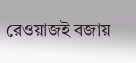রেওয়াজই বজায়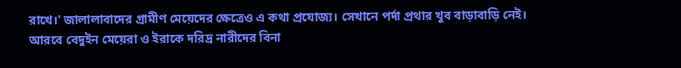রাখে।' জালালাবাদের গ্রামীণ মেয়েদের ক্ষেত্রেও এ কথা প্রযোজ্য। সেখানে পর্দা প্রথার খুব বাড়াবাড়ি নেই। আরবে বেদুইন মেয়েরা ও ইরাকে দরিদ্র নারীদের বিনা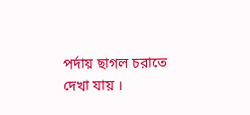পর্দায় ছাগল চরাতে দেখা যায় ।